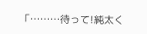「………待って!純太く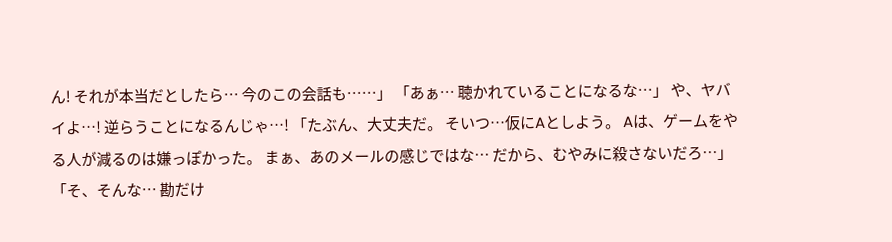ん! それが本当だとしたら… 今のこの会話も……」 「あぁ… 聴かれていることになるな…」 や、ヤバイよ…! 逆らうことになるんじゃ…! 「たぶん、大丈夫だ。 そいつ…仮にAとしよう。 Aは、ゲームをやる人が減るのは嫌っぽかった。 まぁ、あのメールの感じではな… だから、むやみに殺さないだろ…」 「そ、そんな… 勘だけ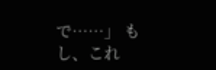で……」 もし、これ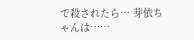で殺されたら… 芽依ちゃんは……